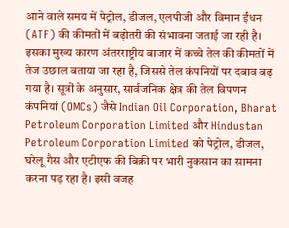आने वाले समय में पेट्रोल, डीजल, एलपीजी और विमान ईंधन (ATF) की कीमतों में बढ़ोतरी की संभावना जताई जा रही है। इसका मुख्य कारण अंतरराष्ट्रीय बाजार में कच्चे तेल की कीमतों में तेज उछाल बताया जा रहा है, जिससे तेल कंपनियों पर दबाव बढ़ गया है। सूत्रों के अनुसार, सार्वजनिक क्षेत्र की तेल विपणन कंपनियां (OMCs) जैसे Indian Oil Corporation, Bharat Petroleum Corporation Limited और Hindustan Petroleum Corporation Limited को पेट्रोल, डीजल, घरेलू गैस और एटीएफ की बिक्री पर भारी नुकसान का सामना करना पड़ रहा है। इसी वजह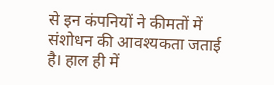से इन कंपनियों ने कीमतों में संशोधन की आवश्यकता जताई है। हाल ही में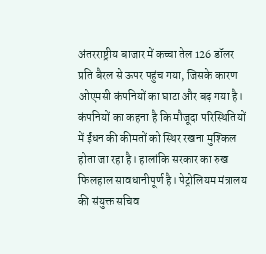अंतरराष्ट्रीय बाजार में कच्चा तेल 126 डॉलर प्रति बैरल से ऊपर पहुंच गया, जिसके कारण ओएमसी कंपनियों का घाटा और बढ़ गया है। कंपनियों का कहना है कि मौजूदा परिस्थितियों में ईंधन की कीमतों को स्थिर रखना मुश्किल होता जा रहा है। हालांकि सरकार का रुख फिलहाल सावधानीपूर्ण है। पेट्रोलियम मंत्रालय की संयुक्त सचिव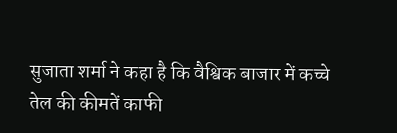सुजाता शर्मा ने कहा है कि वैश्विक बाजार में कच्चे तेल की कीमतें काफी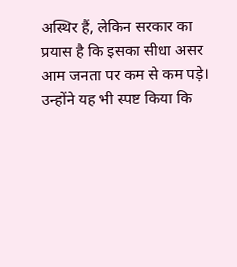अस्थिर हैं, लेकिन सरकार का प्रयास है कि इसका सीधा असर आम जनता पर कम से कम पड़े। उन्होंने यह भी स्पष्ट किया कि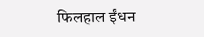फिलहाल ईंधन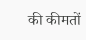की कीमतों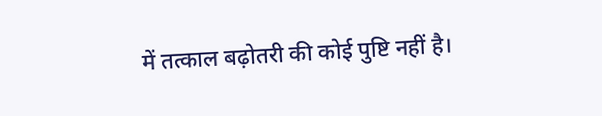में तत्काल बढ़ोतरी की कोई पुष्टि नहीं है।